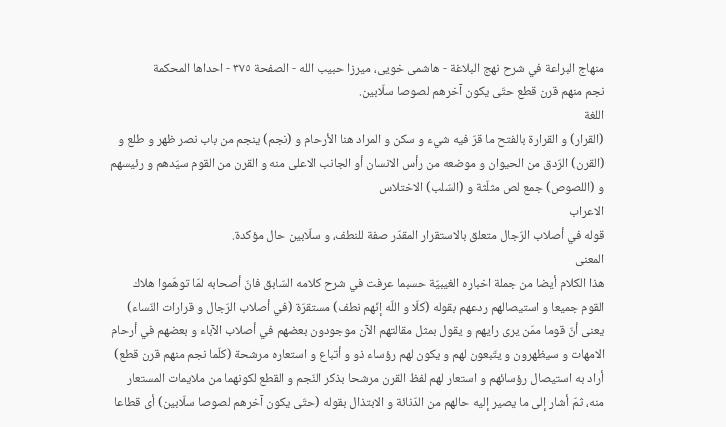منهاج البراعة في شرح نهج البلاغة - هاشمى خويى، ميرزا حبيب الله - الصفحة ٣٧٥ - احداها المحكمة
نجم منهم قرن قطع حتّى يكون آخرهم لصوصا سلّابين.
اللغة
(القرار) و القرارة بالفتح ما قرّ فيه شيء و سكن و المراد هنا الأرحام و (نجم) ينجم من باب نصر ظهر و طلع و (القرن) الرّدق من الحيوان و موضعه من رأس الانسان أو الجانب الاعلى منه و القرن من القوم سيّدهم و رئيسهم و (اللصوص) جمع لص مثلّثة و (السّلب) الاختلاس
الاعراب
قوله في أصلاب الرّجال متعلق بالاستقرار المقدّر صفة للنطف، و سلّابين حال مؤكدة.
المعنى
هذا الكلام أيضا من جملة اخباره الغيبيّة حسبما عرفت في شرح كلامه السّابق فانّ أصحابه لمّا توهّموا هلاك القوم جميعا و استيصالهم ردعهم بقوله (كلّا و اللّه إنّهم نطف) مستقرّة (في أصلاب الرّجال و قرارات النّساء) يعنى أنّ قوما ممّن يرى رايهم و يقول بمثل مقالتهم الآن موجودون بعضهم في أصلاب الآباء و بعضهم في أرحام الامهات و سيظهرون و يتّبعون لهم و يكون لهم رؤساء ذو و أتباع و استعاره مرشحة (كلّما نجم منهم قرن قطع) أراد به استيصال رؤسائهم و استعار لهم لفظ القرن مرشحا بذكر النّجم و القطع لكونهما من ملايمات المستعار منه، ثمّ أشار إلى ما يصير إليه حالهم من الدّنائة و الابتذال بقوله (حتّى يكون آخرهم لصوصا سلّابين) أى قطاعا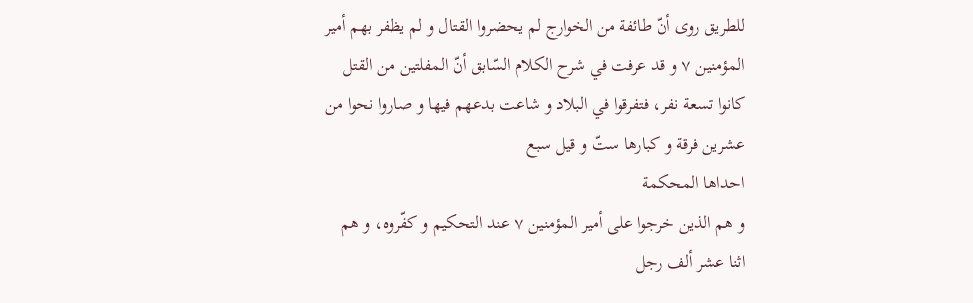للطريق روى أنّ طائفة من الخوارج لم يحضروا القتال و لم يظفر بهم أمير المؤمنين ٧ و قد عرفت في شرح الكلام السّابق أنّ المفلتين من القتل كانوا تسعة نفر، فتفرقوا في البلاد و شاعت بدعهم فيها و صاروا نحوا من عشرين فرقة و كبارها ستّ و قيل سبع
احداها المحكمة
و هم الذين خرجوا على أمير المؤمنين ٧ عند التحكيم و كفّروه، و هم اثنا عشر ألف رجل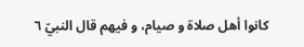كانوا أهل صلاة و صيام، و فيهم قال النبيّ ٦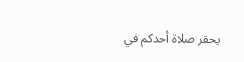يحقر صلاة أحدكم في